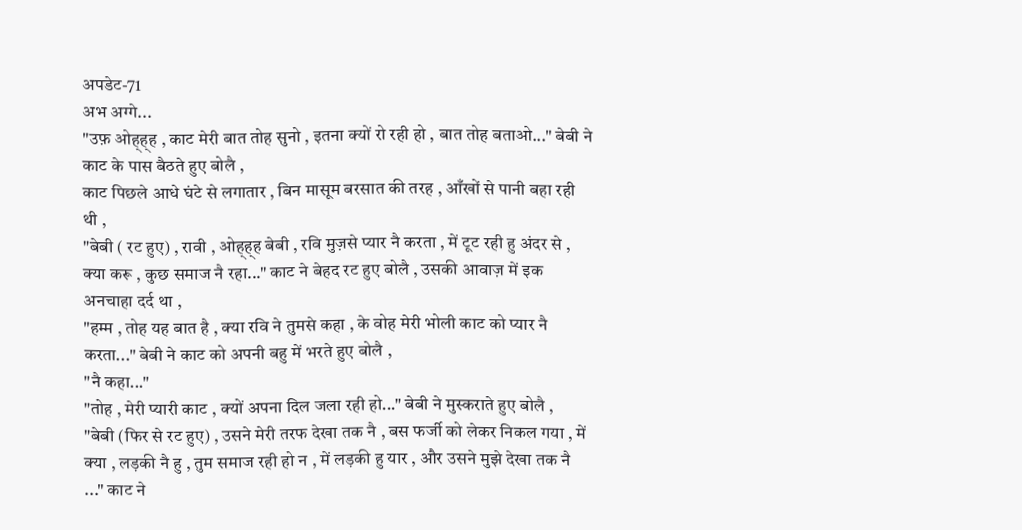अपडेट-71
अभ अग्गे...
"उफ़ ओह्ह्ह , काट मेरी बात तोह सुनो , इतना क्यों रो रही हो , बात तोह बताओ..." बेबी ने काट के पास बैठते हुए बोलै ,
काट पिछले आधे घंटे से लगातार , बिन मासूम बरसात की तरह , आँखों से पानी बहा रही थी ,
"बेबी ( रट हुए) , रावी , ओह्ह्ह बेबी , रवि मुज़से प्यार नै करता , में टूट रही हु अंदर से , क्या करू , कुछ समाज नै रहा..." काट ने बेहद रट हुए बोलै , उसकी आवाज़ में इक अनचाहा दर्द था ,
"हम्म , तोह यह बात है , क्या रवि ने तुमसे कहा , के वोह मेरी भोली काट को प्यार नै करता..." बेबी ने काट को अपनी बहु में भरते हुए बोलै ,
"नै कहा..."
"तोह , मेरी प्यारी काट , क्यों अपना दिल जला रही हो..." बेबी ने मुस्कराते हुए बोलै ,
"बेबी (फिर से रट हुए) , उसने मेरी तरफ देखा तक नै , बस फर्जी को लेकर निकल गया , में क्या , लड़की नै हु , तुम समाज रही हो न , में लड़की हु यार , और उसने मुझे देखा तक नै ..." काट ने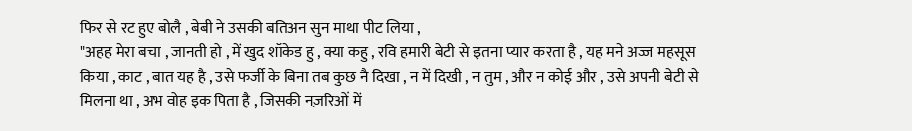फिर से रट हुए बोलै , बेबी ने उसकी बतिअन सुन माथा पीट लिया ,
"अहह मेरा बचा , जानती हो , में खुद शॉकेड हु , क्या कहु , रवि हमारी बेटी से इतना प्यार करता है , यह मने अज्ज महसूस किया , काट , बात यह है , उसे फर्जी के बिना तब कुछ नै दिखा , न में दिखी , न तुम , और न कोई और , उसे अपनी बेटी से मिलना था , अभ वोह इक पिता है , जिसकी नज़रिओं में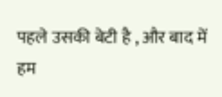पहले उसकी बेटी है , और बाद में हम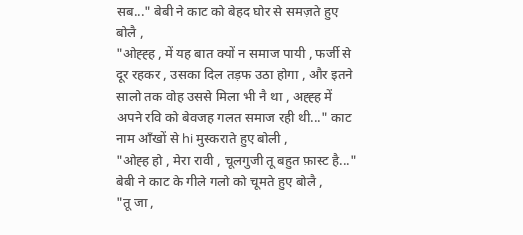सब..." बेबी ने काट को बेहद घोर से समज़ते हुए बोलै ,
"ओह्ह्ह , में यह बात क्यों न समाज पायी , फर्जी से दूर रहकर , उसका दिल तड़फ उठा होगा , और इतने सालो तक वोह उससे मिला भी नै था , अह्ह्ह में अपने रवि को बेवजह गलत समाज रही थी..." काट नाम आँखों से hi मुस्कराते हुए बोली ,
"ओह्ह हो , मेरा रावी , चूलगुजी तू बहुत फ़ास्ट है..." बेबी ने काट के गीले गलो को चूमते हुए बोलै ,
"तू जा ,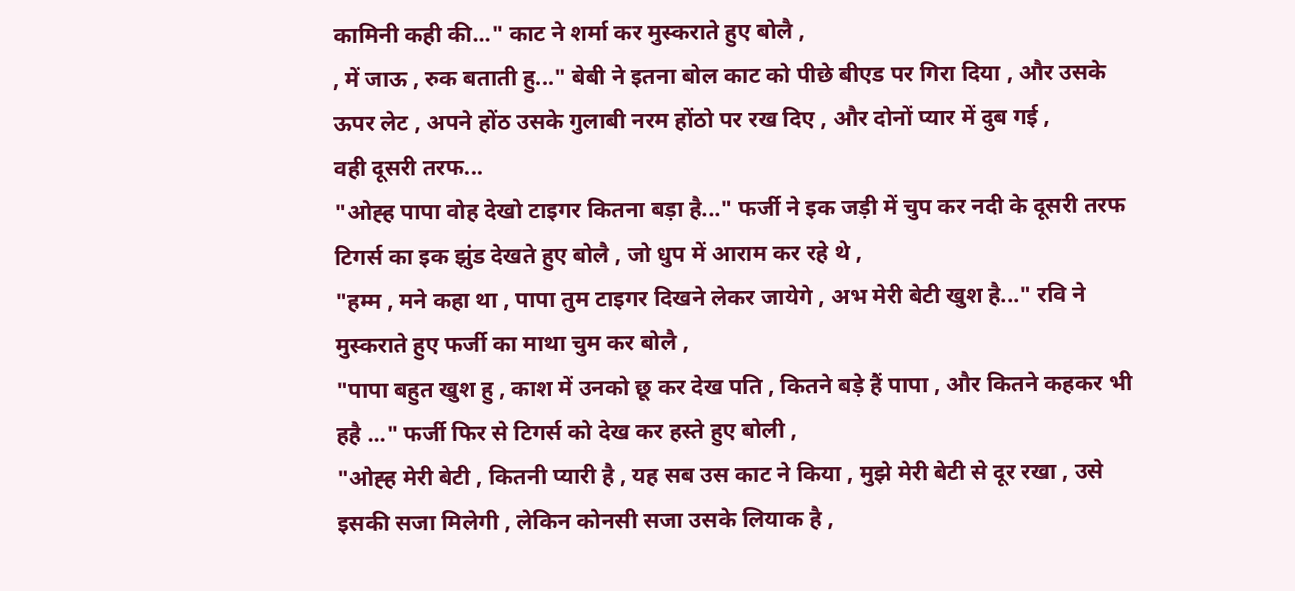कामिनी कही की..." काट ने शर्मा कर मुस्कराते हुए बोलै ,
, में जाऊ , रुक बताती हु..." बेबी ने इतना बोल काट को पीछे बीएड पर गिरा दिया , और उसके ऊपर लेट , अपने होंठ उसके गुलाबी नरम होंठो पर रख दिए , और दोनों प्यार में दुब गई ,
वही दूसरी तरफ...
"ओह्ह पापा वोह देखो टाइगर कितना बड़ा है..." फर्जी ने इक जड़ी में चुप कर नदी के दूसरी तरफ टिगर्स का इक झुंड देखते हुए बोलै , जो धुप में आराम कर रहे थे ,
"हम्म , मने कहा था , पापा तुम टाइगर दिखने लेकर जायेगे , अभ मेरी बेटी खुश है..." रवि ने मुस्कराते हुए फर्जी का माथा चुम कर बोलै ,
"पापा बहुत खुश हु , काश में उनको छू कर देख पति , कितने बड़े हैं पापा , और कितने कहकर भी हहै ..." फर्जी फिर से टिगर्स को देख कर हस्ते हुए बोली ,
"ओह्ह मेरी बेटी , कितनी प्यारी है , यह सब उस काट ने किया , मुझे मेरी बेटी से दूर रखा , उसे इसकी सजा मिलेगी , लेकिन कोनसी सजा उसके लियाक है ,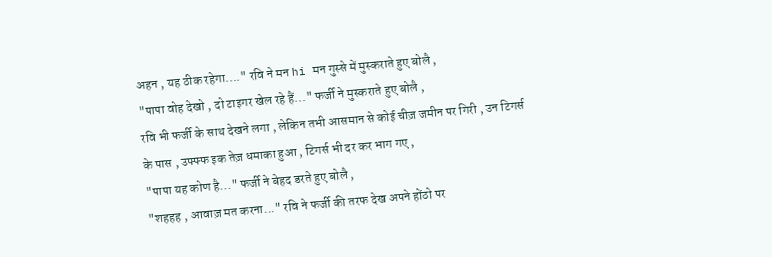अहन , यह ठीक रहेगा...." रवि ने मन hi मन गुस्से में मुस्कराते हुए बोलै ,
"पापा वोह देखो , दो टाइगर खेल रहे हैं..." फर्जी ने मुस्कराते हुए बोलै ,
रवि भी फर्जी के साथ देखने लगा , लेकिन तभी आसमान से कोई चीज़ जमीन पर गिरी , उन टिगर्स के पास , उफ्फ्फ इक तेज़ धमाका हुआ , टिगर्स भी दर कर भाग गए ,
"पापा यह कोण है..." फर्जी ने बेहद डरते हुए बोलै ,
"शहहह , आवाज़ मत करना..." रवि ने फर्जी की तरफ देख अपने होंठो पर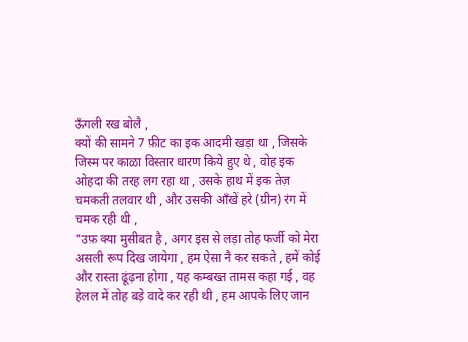ऊँगली रख बोलै ,
क्यों की सामने 7 फ़ीट का इक आदमी खड़ा था , जिसके जिस्म पर काळा विस्तार धारण किये हुए थे , वोह इक ओहदा की तरह लग रहा था , उसके हाथ में इक तेज़ चमकती तलवार थी , और उसकी आँखें हरे (ग्रीन) रंग में चमक रही थी ,
"उफ़ क्या मुसीबत है , अगर इस से लड़ा तोह फर्जी को मेरा असली रूप दिख जायेगा , हम ऐसा नै कर सकते , हमें कोई और रास्ता ढूंढ़ना होगा , यह कम्बख्त तामस कहा गई , वह हेलल में तोह बड़े वादे कर रही थी , हम आपके लिए जान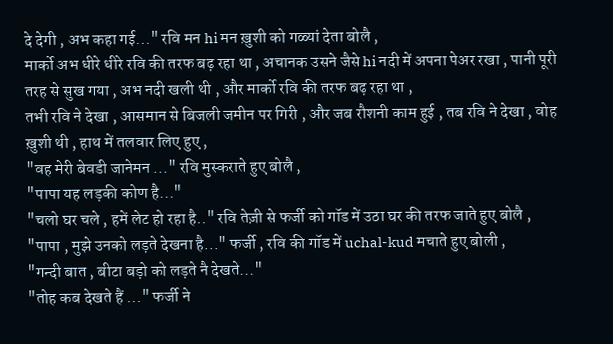दे देगी , अभ कहा गई..." रवि मन hi मन ख़ुशी को गळ्यां देता बोलै ,
मार्को अभ धीरे धीरे रवि की तरफ बढ़ रहा था , अचानक उसने जैसे hi नदी में अपना पेअर रखा , पानी पूरी तरह से सुख गया , अभ नदी खली थी , और मार्को रवि की तरफ बढ़ रहा था ,
तभी रवि ने देखा , आसमान से बिजली जमीन पर गिरी , और जब रौशनी काम हुई , तब रवि ने देखा , वोह ख़ुशी थी , हाथ में तलवार लिए हुए ,
"वह मेरी बेवडी जानेमन ..." रवि मुस्कराते हुए बोलै ,
"पापा यह लड़की कोण है..."
"चलो घर चले , हमें लेट हो रहा है.." रवि तेज़ी से फर्जी को गॉड में उठा घर की तरफ जाते हुए बोलै ,
"पापा , मुझे उनको लड़ते देखना है..." फर्जी , रवि की गॉड में uchal-kud मचाते हुए बोली ,
"गन्दी बात , बीटा बड़ो को लड़ते नै देखते..."
"तोह कब देखते हैं ..." फर्जी ने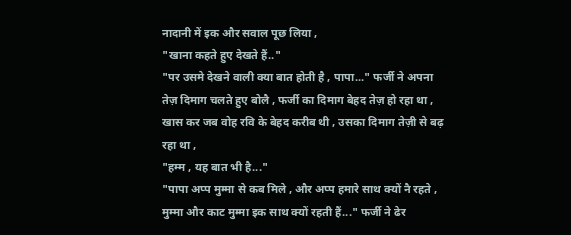नादानी में इक और सवाल पूछ लिया ,
"खाना कहते हुए देखते हैं.."
"पर उसमे देखने वाली क्या बात होती है , पापा..." फर्जी ने अपना तेज़ दिमाग चलते हुए बोलै , फर्जी का दिमाग बेहद तेज़ हो रहा था , खास कर जब वोह रवि के बेहद करीब थी , उसका दिमाग तेज़ी से बढ़ रहा था ,
"हम्म , यह बात भी है..."
"पापा अप्प मुम्मा से कब मिले , और अप्प हमारे साथ क्यों नै रहते , मुम्मा और काट मुम्मा इक साथ क्यों रहती हैं..." फर्जी ने ढेर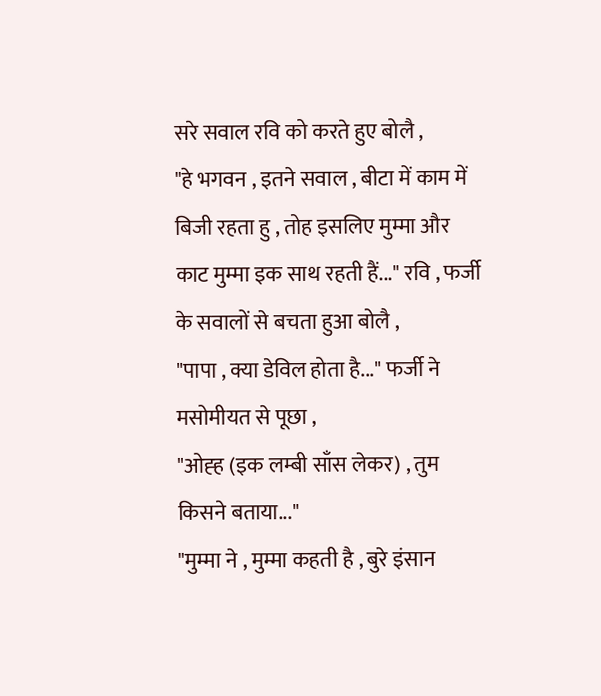सरे सवाल रवि को करते हुए बोलै ,
"हे भगवन , इतने सवाल , बीटा में काम में बिजी रहता हु , तोह इसलिए मुम्मा और काट मुम्मा इक साथ रहती हैं..." रवि , फर्जी के सवालों से बचता हुआ बोलै ,
"पापा , क्या डेविल होता है..." फर्जी ने मसोमीयत से पूछा ,
"ओह्ह (इक लम्बी साँस लेकर) , तुम किसने बताया..."
"मुम्मा ने , मुम्मा कहती है , बुरे इंसान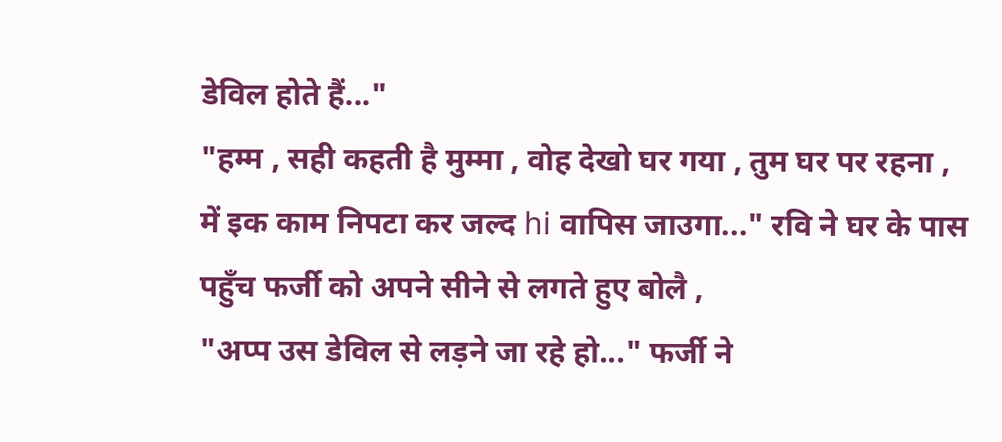डेविल होते हैं..."
"हम्म , सही कहती है मुम्मा , वोह देखो घर गया , तुम घर पर रहना , में इक काम निपटा कर जल्द hi वापिस जाउगा..." रवि ने घर के पास पहुँच फर्जी को अपने सीने से लगते हुए बोलै ,
"अप्प उस डेविल से लड़ने जा रहे हो..." फर्जी ने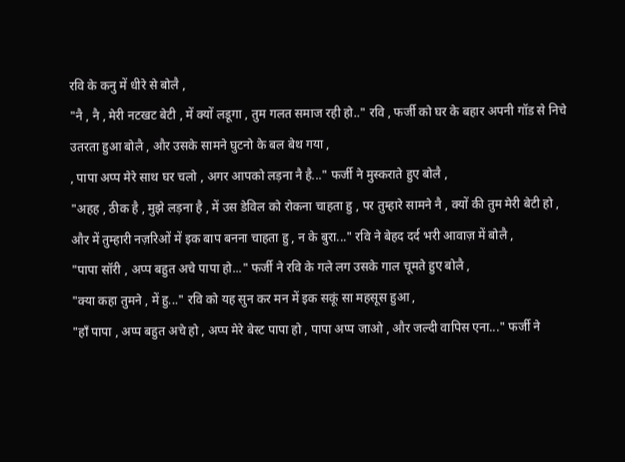रवि के कनु में धीरे से बोलै ,
"नै , नै , मेरी नटखट बेटी , में क्यों लडूगा , तुम गलत समाज रही हो.." रवि , फर्जी को घर के बहार अपनी गॉड से निचे उतरता हुआ बोलै , और उसके सामने घुटनो के बल बेथ गया ,
, पापा अप्प मेरे साथ घर चलो , अगर आपको लड़ना नै है..." फर्जी ने मुस्कराते हुए बोलै ,
"अहह , ठीक है , मुझे लड़ना है , में उस डेविल को रोकना चाहता हु , पर तुम्हारे सामने नै , क्यों की तुम मेरी बेटी हो , और में तुम्हारी नज़रिओं में इक बाप बनना चाहता हु , न के बुरा..." रवि ने बेहद दर्द भरी आवाज़ में बोलै ,
"पापा सॉरी , अप्प बहुत अचे पापा हो..." फर्जी ने रवि के गले लग उसके गाल चूमते हुए बोलै ,
"क्या कहा तुमने , में हु..." रवि को यह सुन कर मन में इक सकूं सा महसूस हुआ ,
"हाँ पापा , अप्प बहुत अचे हो , अप्प मेरे बेस्ट पापा हो , पापा अप्प जाओ , और जल्दी वापिस एना..." फर्जी ने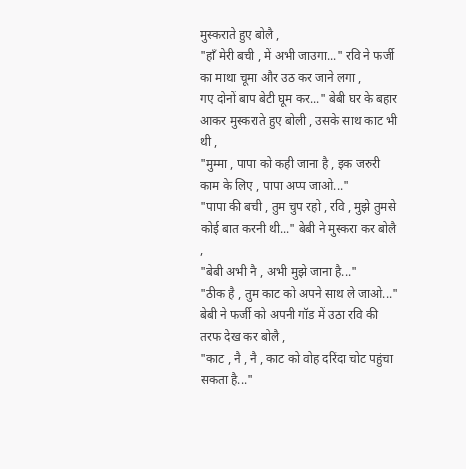मुस्कराते हुए बोलै ,
"हाँ मेरी बची , में अभी जाउगा..." रवि ने फर्जी का माथा चूमा और उठ कर जाने लगा ,
गए दोनों बाप बेटी घूम कर..." बेबी घर के बहार आकर मुस्कराते हुए बोली , उसके साथ काट भी थी ,
"मुम्मा , पापा को कही जाना है , इक जरुरी काम के लिए , पापा अप्प जाओ..."
"पापा की बची , तुम चुप रहो , रवि , मुझे तुमसे कोई बात करनी थी..." बेबी ने मुस्करा कर बोलै ,
"बेबी अभी नै , अभी मुझे जाना है..."
"ठीक है , तुम काट को अपने साथ ले जाओ..." बेबी ने फर्जी को अपनी गॉड में उठा रवि की तरफ देख कर बोलै ,
"काट , नै , नै , काट को वोह दरिंदा चोट पहुंचा सकता है..."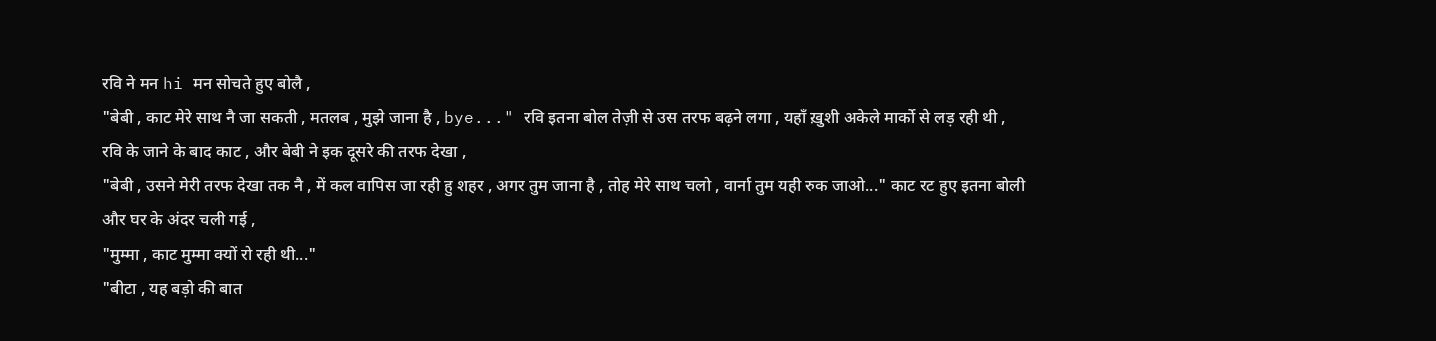रवि ने मन hi मन सोचते हुए बोलै ,
"बेबी , काट मेरे साथ नै जा सकती , मतलब , मुझे जाना है , bye..." रवि इतना बोल तेज़ी से उस तरफ बढ़ने लगा , यहाँ ख़ुशी अकेले मार्को से लड़ रही थी ,
रवि के जाने के बाद काट , और बेबी ने इक दूसरे की तरफ देखा ,
"बेबी , उसने मेरी तरफ देखा तक नै , में कल वापिस जा रही हु शहर , अगर तुम जाना है , तोह मेरे साथ चलो , वार्ना तुम यही रुक जाओ..." काट रट हुए इतना बोली और घर के अंदर चली गई ,
"मुम्मा , काट मुम्मा क्यों रो रही थी..."
"बीटा , यह बड़ो की बात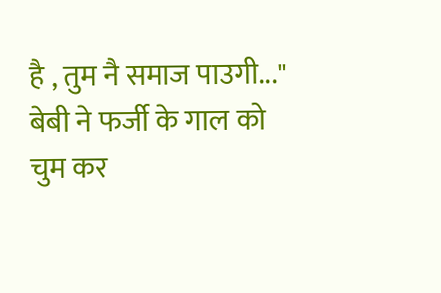है , तुम नै समाज पाउगी..." बेबी ने फर्जी के गाल को चुम कर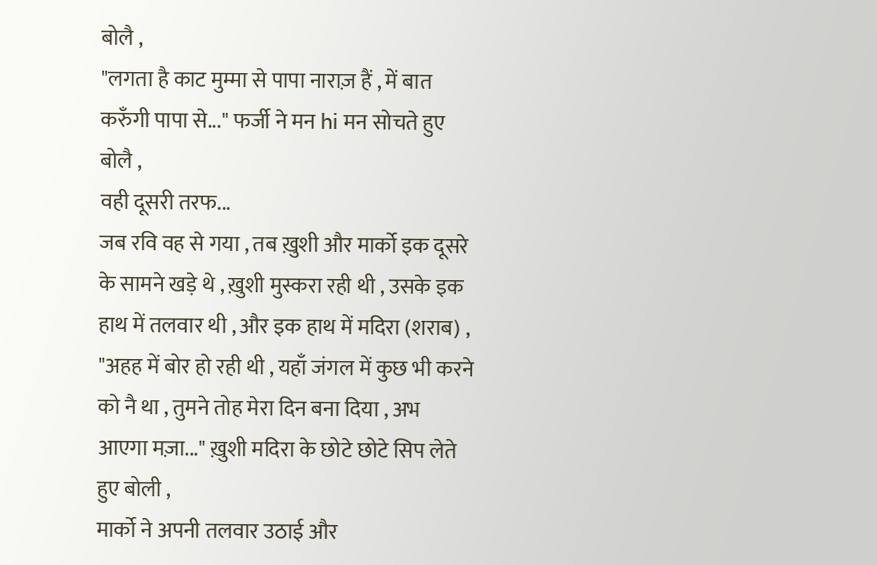बोलै ,
"लगता है काट मुम्मा से पापा नाराज़ हैं , में बात करुँगी पापा से..." फर्जी ने मन hi मन सोचते हुए बोलै ,
वही दूसरी तरफ...
जब रवि वह से गया , तब ख़ुशी और मार्को इक दूसरे के सामने खड़े थे , ख़ुशी मुस्करा रही थी , उसके इक हाथ में तलवार थी , और इक हाथ में मदिरा (शराब) ,
"अहह में बोर हो रही थी , यहाँ जंगल में कुछ भी करने को नै था , तुमने तोह मेरा दिन बना दिया , अभ आएगा मज़ा..." ख़ुशी मदिरा के छोटे छोटे सिप लेते हुए बोली ,
मार्को ने अपनी तलवार उठाई और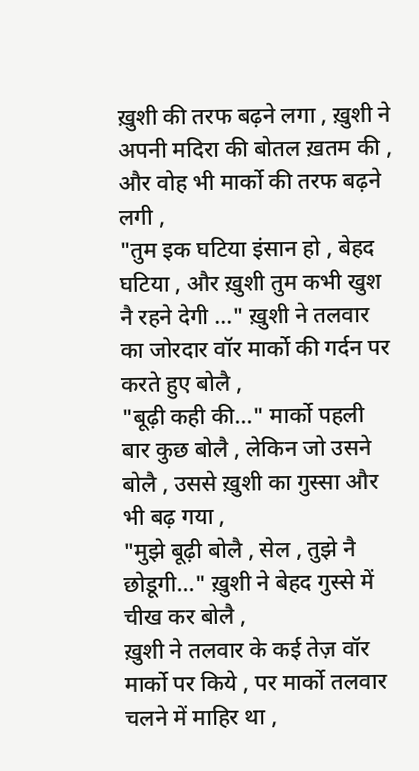ख़ुशी की तरफ बढ़ने लगा , ख़ुशी ने अपनी मदिरा की बोतल ख़तम की , और वोह भी मार्को की तरफ बढ़ने लगी ,
"तुम इक घटिया इंसान हो , बेहद घटिया , और ख़ुशी तुम कभी खुश नै रहने देगी ..." ख़ुशी ने तलवार का जोरदार वॉर मार्को की गर्दन पर करते हुए बोलै ,
"बूढ़ी कही की..." मार्को पहली बार कुछ बोलै , लेकिन जो उसने बोलै , उससे ख़ुशी का गुस्सा और भी बढ़ गया ,
"मुझे बूढ़ी बोलै , सेल , तुझे नै छोडूगी..." ख़ुशी ने बेहद गुस्से में चीख कर बोलै ,
ख़ुशी ने तलवार के कई तेज़ वॉर मार्को पर किये , पर मार्को तलवार चलने में माहिर था ,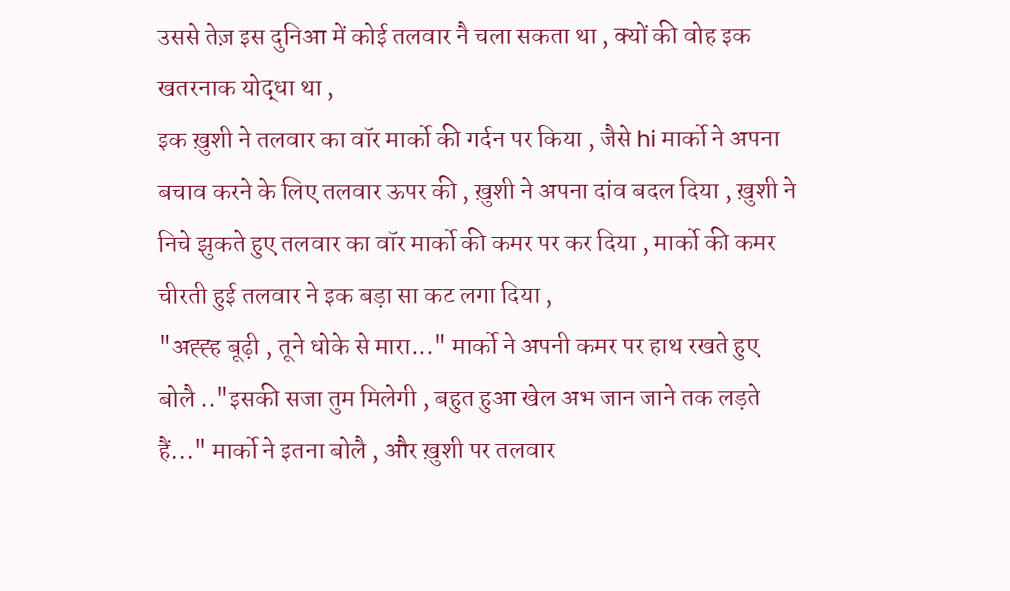उससे तेज़ इस दुनिआ में कोई तलवार नै चला सकता था , क्यों की वोह इक खतरनाक योद्धा था ,
इक ख़ुशी ने तलवार का वॉर मार्को की गर्दन पर किया , जैसे hi मार्को ने अपना बचाव करने के लिए तलवार ऊपर की , ख़ुशी ने अपना दांव बदल दिया , ख़ुशी ने निचे झुकते हुए तलवार का वॉर मार्को की कमर पर कर दिया , मार्को की कमर चीरती हुई तलवार ने इक बड़ा सा कट लगा दिया ,
"अह्ह्ह बूढ़ी , तूने धोके से मारा..." मार्को ने अपनी कमर पर हाथ रखते हुए बोलै .."इसकी सजा तुम मिलेगी , बहुत हुआ खेल अभ जान जाने तक लड़ते हैं..." मार्को ने इतना बोलै , और ख़ुशी पर तलवार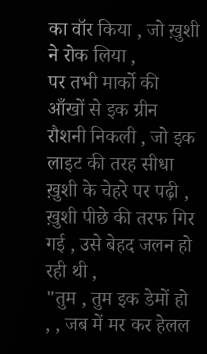का वॉर किया , जो ख़ुशी ने रोक लिया ,
पर तभी मार्को की आँखों से इक ग्रीन रौशनी निकली , जो इक लाइट की तरह सीधा ख़ुशी के चेहरे पर पढ़ी , ख़ुशी पीछे की तरफ गिर गई , उसे बेहद जलन हो रही थी ,
"तुम , तुम इक डेमों हो , , जब में मर कर हेलल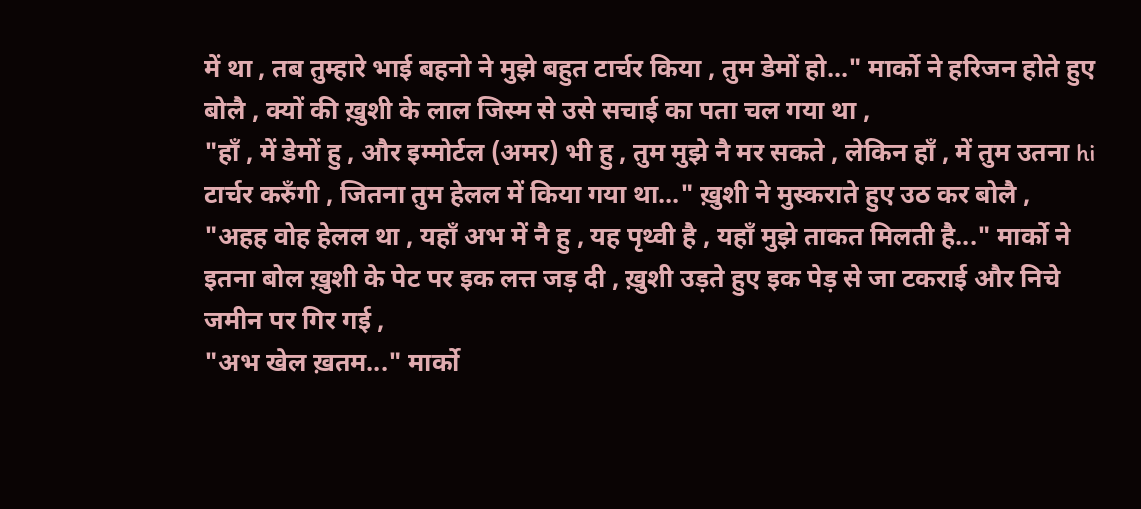में था , तब तुम्हारे भाई बहनो ने मुझे बहुत टार्चर किया , तुम डेमों हो..." मार्को ने हरिजन होते हुए बोलै , क्यों की ख़ुशी के लाल जिस्म से उसे सचाई का पता चल गया था ,
"हाँ , में डेमों हु , और इम्मोर्टल (अमर) भी हु , तुम मुझे नै मर सकते , लेकिन हाँ , में तुम उतना hi टार्चर करुँगी , जितना तुम हेलल में किया गया था..." ख़ुशी ने मुस्कराते हुए उठ कर बोलै ,
"अहह वोह हेलल था , यहाँ अभ में नै हु , यह पृथ्वी है , यहाँ मुझे ताकत मिलती है..." मार्को ने इतना बोल ख़ुशी के पेट पर इक लत्त जड़ दी , ख़ुशी उड़ते हुए इक पेड़ से जा टकराई और निचे जमीन पर गिर गई ,
"अभ खेल ख़तम..." मार्को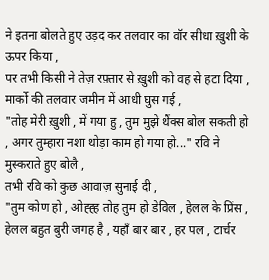ने इतना बोलते हुए उड़द कर तलवार का वॉर सीधा ख़ुशी के ऊपर किया ,
पर तभी किसी ने तेज़ रफ़्तार से ख़ुशी को वह से हटा दिया , मार्को की तलवार जमीन में आधी घुस गई ,
"तोह मेरी ख़ुशी , में गया हु , तुम मुझे थैंक्स बोल सकती हो , अगर तुम्हारा नशा थोड़ा काम हो गया हो..." रवि ने मुस्कराते हुए बोलै ,
तभी रवि को कुछ आवाज़ सुनाई दी ,
"तुम कोण हो , ओह्ह्ह तोह तुम हो डेविल , हेलल के प्रिंस , हेलल बहुत बुरी जगह है , यहाँ बार बार , हर पल , टार्चर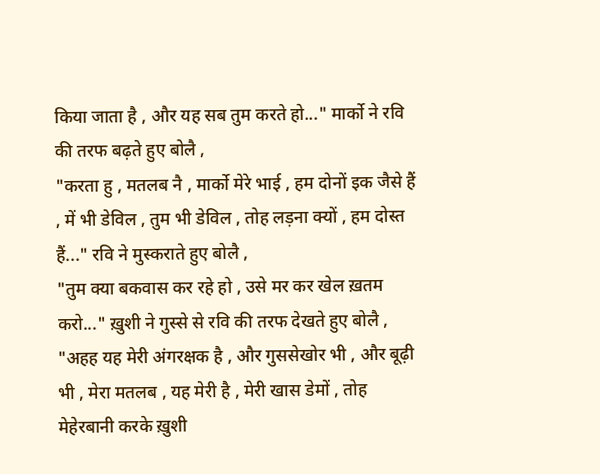किया जाता है , और यह सब तुम करते हो..." मार्को ने रवि की तरफ बढ़ते हुए बोलै ,
"करता हु , मतलब नै , मार्को मेरे भाई , हम दोनों इक जैसे हैं , में भी डेविल , तुम भी डेविल , तोह लड़ना क्यों , हम दोस्त हैं..." रवि ने मुस्कराते हुए बोलै ,
"तुम क्या बकवास कर रहे हो , उसे मर कर खेल ख़तम करो..." ख़ुशी ने गुस्से से रवि की तरफ देखते हुए बोलै ,
"अहह यह मेरी अंगरक्षक है , और गुससेखोर भी , और बूढ़ी भी , मेरा मतलब , यह मेरी है , मेरी खास डेमों , तोह मेहेरबानी करके ख़ुशी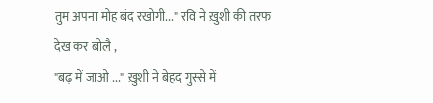तुम अपना मोह बंद रखोगी..." रवि ने ख़ुशी की तरफ देख कर बोलै ,
"बढ़ में जाओ ..." ख़ुशी ने बेहद गुस्से में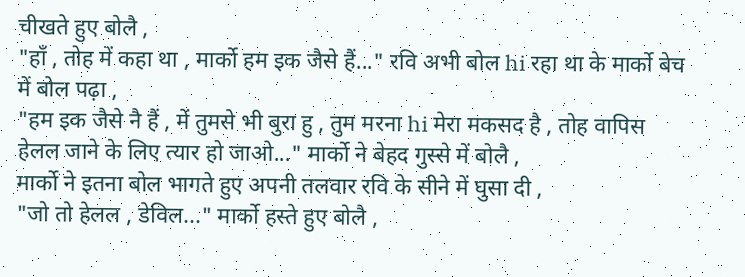चीखते हुए बोलै ,
"हाँ , तोह में कहा था , मार्को हम इक जैसे हैं..." रवि अभी बोल hi रहा था के मार्को बेच में बोल पढ़ा ,
"हम इक जैसे नै हैं , में तुमसे भी बुरा हु , तुम मरना hi मेरा मकसद है , तोह वापिस हेलल जाने के लिए त्यार हो जाओ..." मार्को ने बेहद गुस्से में बोलै ,
मार्को ने इतना बोल भागते हुए अपनी तलवार रवि के सीने में घुसा दी ,
"जो तो हेलल , डेविल..." मार्को हस्ते हुए बोलै ,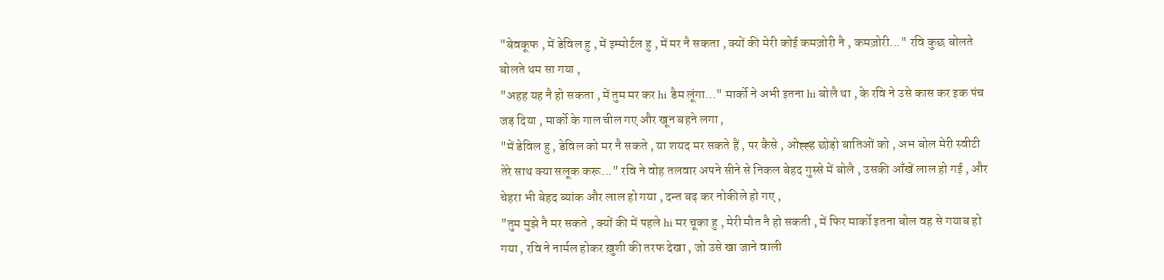"बेवकूफ , में डेविल हु , में इम्मोर्टल हु , में मर नै सकता , क्यों की मेरी कोई कमज़ोरी नै , कमज़ोरी..." रवि कुछ बोलते बोलते थम सा गया ,
"अहह यह नै हो सकता , में तुम मर कर hi डैम लूंगा..." मार्को ने अभी इतना hi बोलै था , के रवि ने उसे कास कर इक पंच जड़ दिया , मार्को के गाल चील गए और खून बहने लगा ,
"में डेविल हु , डेविल को मर नै सकते , या शयद मर सकते हैं , पर कैसे , ओह्ह्ह छोड़ो बातिओं को , अभ बोल मेरी स्वीटी तेरे साथ क्या सलूक करू..." रवि ने वोह तलवार अपने सीने से निकल बेहद गुस्से में बोलै , उसकी आँखें लाल हो गई , और चेहरा भी बेहद ब्यांक और लाल हो गया , दन्त बढ़ कर नोकीले हो गए ,
"तुम मुझे नै मर सकते , क्यों की में पहले hi मर चूका हु , मेरी मौत नै हो सकती , में फिर मार्को इतना बोल वह से गयाब हो गया , रवि ने नार्मल होकर ख़ुशी की तरफ देखा , जो उसे खा जाने वाली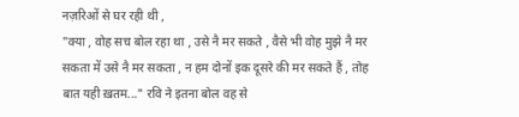नज़रिओं से घर रही थी ,
"क्या , वोह सच बोल रहा था , उसे नै मर सकते , वैसे भी वोह मुझे नै मर सकता में उसे नै मर सकता , न हम दोनों इक दूसरे की मर सकते हैं , तोह बात यही ख़तम..." रवि ने इतना बोल वह से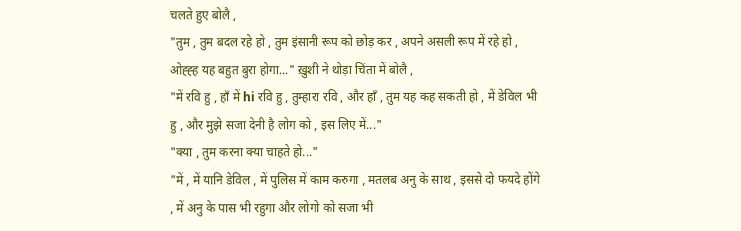चलते हुए बोलै ,
"तुम , तुम बदल रहे हो , तुम इंसानी रूप को छोड़ कर , अपने असली रूप में रहे हो , ओह्ह्ह यह बहुत बुरा होगा..." ख़ुशी ने थोड़ा चिंता में बोलै ,
"में रवि हु , हाँ में hi रवि हु , तुम्हारा रवि , और हाँ , तुम यह कह सकती हो , में डेविल भी हु , और मुझे सजा देनी है लोग को , इस लिए में..."
"क्या , तुम करना क्या चाहते हो..."
"में , में यानि डेविल , में पुलिस में काम करुगा , मतलब अनु के साथ , इससे दो फयदे होंगे , में अनु के पास भी रहुगा और लोगो को सजा भी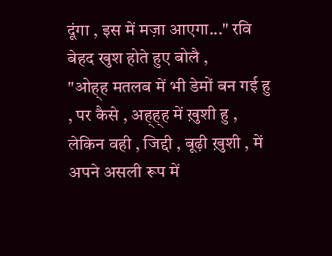दूंगा , इस में मज़ा आएगा..." रवि बेहद खुश होते हुए बोलै ,
"ओह्ह मतलब में भी डेमों बन गई हु , पर कैसे , अह्ह्ह में ख़ुशी हु , लेकिन वही , जिद्दी , बूढ़ी ख़ुशी , में अपने असली रूप में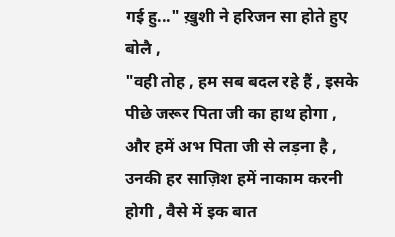गई हु..." ख़ुशी ने हरिजन सा होते हुए बोलै ,
"वही तोह , हम सब बदल रहे हैं , इसके पीछे जरूर पिता जी का हाथ होगा , और हमें अभ पिता जी से लड़ना है , उनकी हर साज़िश हमें नाकाम करनी होगी , वैसे में इक बात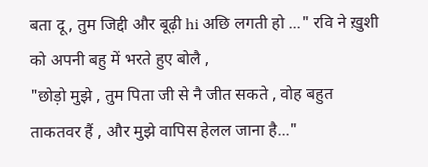बता दू , तुम जिद्दी और बूढ़ी hi अछि लगती हो ..." रवि ने ख़ुशी को अपनी बहु में भरते हुए बोलै ,
"छोड़ो मुझे , तुम पिता जी से नै जीत सकते , वोह बहुत ताकतवर हैं , और मुझे वापिस हेलल जाना है..."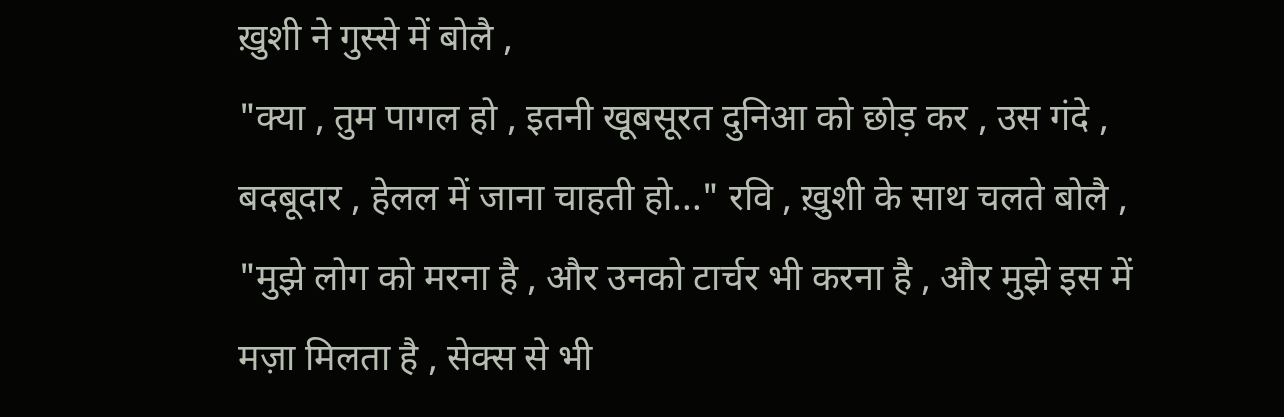ख़ुशी ने गुस्से में बोलै ,
"क्या , तुम पागल हो , इतनी खूबसूरत दुनिआ को छोड़ कर , उस गंदे , बदबूदार , हेलल में जाना चाहती हो..." रवि , ख़ुशी के साथ चलते बोलै ,
"मुझे लोग को मरना है , और उनको टार्चर भी करना है , और मुझे इस में मज़ा मिलता है , सेक्स से भी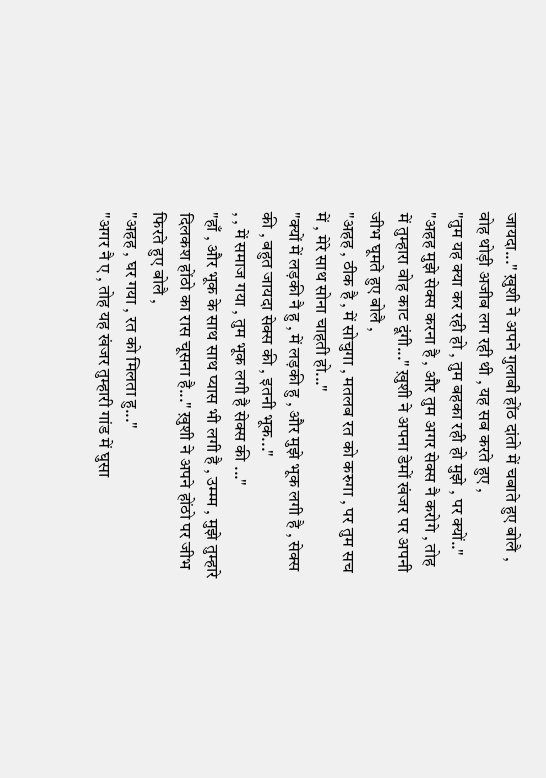जायदा..." ख़ुशी ने अपने गुलाबी होंठ दांतो में चबाते हुए बोलै , वोह थोड़ी अजीब लग रही थी , यह सब करते हुए ,
"तुम यह क्या कर रही हो , तुम बहका रही हो मुझे , पर क्यों.."
"अहह मुझे सेक्स करना है , और तुम अगर सेक्स नै करोगे , तोह में तुम्हारा वोह काट दूंगी..." ख़ुशी ने अपना डेमों खंजर पर अपनी जीभ घूमते हुए बोलै ,
"अहह , ठीक है , में सोचुगा , मतलब रत को करुगा , पर तुम सच में , मेरे साथ सोना चाहती हो..."
"क्यों में लड़की नै हु , में लड़की हु , और मुझे भूक लगी है , सेक्स की , बहुत जायदा सेक्स की , इतनी भूक..."
, , में समाज गया , तुम भूक लगी है सेक्स की ..."
"हाँ , और भूक के साथ साथ प्यास भी लगी है , उम्म्म , मुझे तुम्हारे दिलकश होंठो का रास चूसना है..." ख़ुशी ने अपने होंठो पर जीभ फिरते हुए बोलै ,
"अहह , घर गया , रत को मिलता हु..."
"अगर नै ए , तोह यह खंजर तुम्हारी गांड में घुसा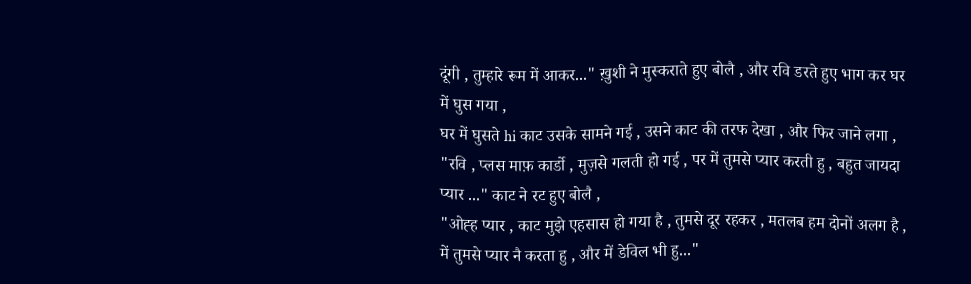दूंगी , तुम्हारे रूम में आकर..." ख़ुशी ने मुस्कराते हुए बोलै , और रवि डरते हुए भाग कर घर में घुस गया ,
घर में घुसते hi काट उसके सामने गई , उसने काट की तरफ देखा , और फिर जाने लगा ,
"रवि , प्लस माफ़ कार्डो , मुज़से गलती हो गई , पर में तुमसे प्यार करती हु , बहुत जायदा प्यार ..." काट ने रट हुए बोलै ,
"ओह्ह प्यार , काट मुझे एहसास हो गया है , तुमसे दूर रहकर , मतलब हम दोनों अलग है , में तुमसे प्यार नै करता हु , और में डेविल भी हु..."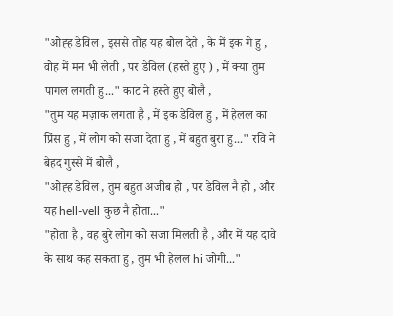"ओह्ह डेविल , इससे तोह यह बोल देते , के में इक गे हु , वोह में मन भी लेती , पर डेविल (हस्ते हुए ) , में क्या तुम पागल लगती हु..." काट ने हस्ते हुए बोलै ,
"तुम यह मज़ाक लगता है , में इक डेविल हु , में हेलल का प्रिंस हु , में लोग को सजा देता हु , में बहुत बुरा हु..." रवि ने बेहद गुस्से में बोलै ,
"ओह्ह डेविल , तुम बहुत अजीब हो , पर डेविल नै हो , और यह hell-vell कुछ नै होता..."
"होता है , वह बुरे लोग को सजा मिलती है , और में यह दावे के साथ कह सकता हु , तुम भी हेलल hi जोगी..."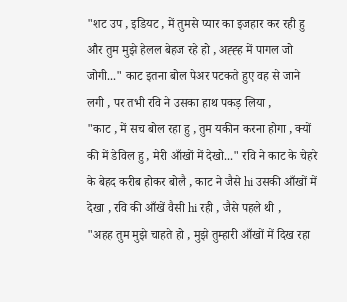"शट उप , इडियट , में तुमसे प्यार का इजहार कर रही हु और तुम मुझे हेलल बेहज रहे हो , अह्ह्ह में पागल जो जोगी..." काट इतना बोल पेअर पटकते हुए वह से जाने लगी , पर तभी रवि ने उसका हाथ पकड़ लिया ,
"काट , में सच बोल रहा हु , तुम यकीन करना होगा , क्यों की में डेविल हु , मेरी आँखों में देखो..." रवि ने काट के चेहरे के बेहद करीब होकर बोलै , काट ने जैसे hi उसकी आँखों में देखा , रवि की आँखें वैसी hi रही , जैसे पहले थी ,
"अहह तुम मुझे चाहते हो , मुझे तुम्हारी आँखों में दिख रहा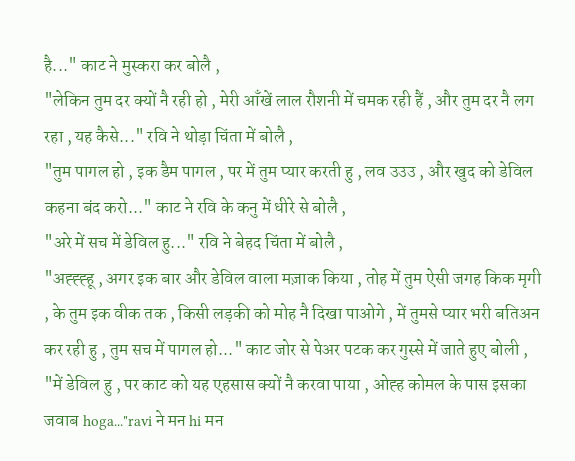है..." काट ने मुस्करा कर बोलै ,
"लेकिन तुम दर क्यों नै रही हो , मेरी आँखें लाल रौशनी में चमक रही हैं , और तुम दर नै लग रहा , यह कैसे..." रवि ने थोड़ा चिंता में बोलै ,
"तुम पागल हो , इक डैम पागल , पर में तुम प्यार करती हु , लव उउउ , और खुद को डेविल कहना बंद करो..." काट ने रवि के कनु में धीरे से बोलै ,
"अरे में सच में डेविल हु..." रवि ने बेहद चिंता में बोलै ,
"अह्ह्ह्हू , अगर इक बार और डेविल वाला मज़ाक किया , तोह में तुम ऐसी जगह किक मृगी , के तुम इक वीक तक , किसी लड़की को मोह नै दिखा पाओगे , में तुमसे प्यार भरी बतिअन कर रही हु , तुम सच में पागल हो..." काट जोर से पेअर पटक कर गुस्से में जाते हुए बोली ,
"में डेविल हु , पर काट को यह एहसास क्यों नै करवा पाया , ओह्ह कोमल के पास इसका जवाब hoga..."ravi ने मन hi मन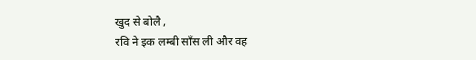खुद से बोलै ,
रवि ने इक लम्बी साँस ली और वह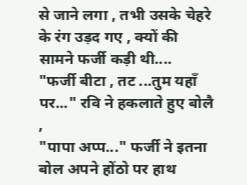से जाने लगा , तभी उसके चेहरे के रंग उड़द गए , क्यों की सामने फर्जी कड़ी थी....
"फर्जी बीटा , तट ...तुम यहाँ पर..." रवि ने हकलाते हुए बोलै ,
"पापा अप्प..." फर्जी ने इतना बोल अपने होंठो पर हाथ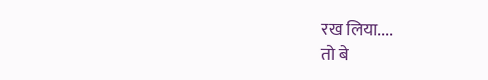रख लिया....
तो बे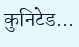कुनिटेड...